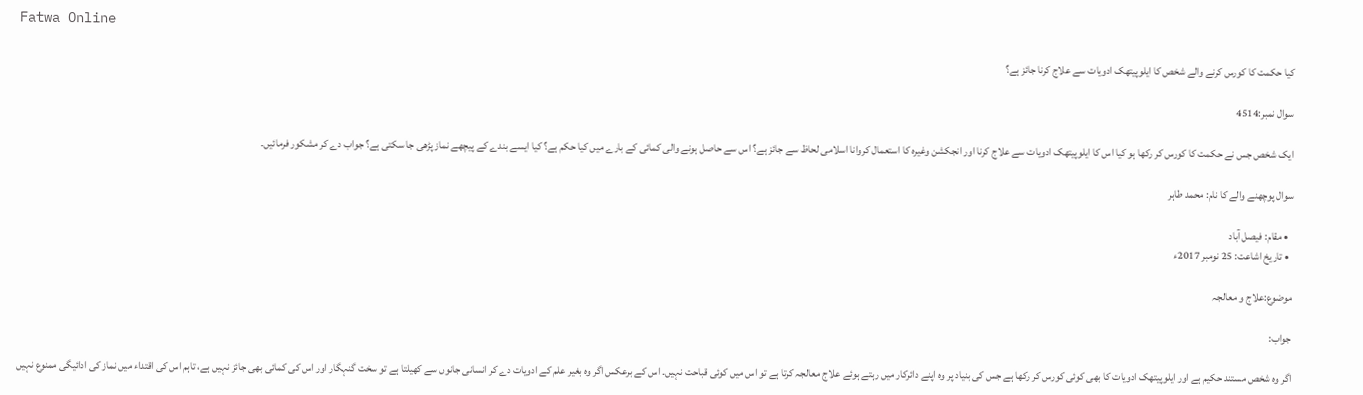Fatwa Online

کیا حکمت کا کورس کرنے والے شخص کا ایلوپیتھک ادویات سے علاج کرنا جائز ہے؟

سوال نمبر:4514

ایک شخص جس نے حکمت کا کورس کر رکھا ہو کیا اس کا ایلوپیتھک ادویات سے علاج کرنا اور انجکشن وغیرہ کا استعمال کروانا اسلامی لحاظ سے جائز ہے؟ اس سے حاصل ہونے والی کمائی کے بارے میں کیا حکم ہے؟ کیا ایسے بندے کے پیچھے نماز پڑھی جا سکتی ہے؟ جواب دے کر مشکور فرمائیں۔

سوال پوچھنے والے کا نام: محمد طاہر

  • مقام: فیصل آباد
  • تاریخ اشاعت: 25 نومبر 2017ء

موضوع:علاج و معالجہ

جواب:

اگر وہ شخص مستند حکیم ہے اور ایلوپیتھک ادویات کا بھی کوئی کورس کر رکھا ہے جس کی بنیاد پر وہ اپنے دائرکار میں رہتے ہوئے علاج معالجہ کرتا ہے تو اس میں کوئی قباحت نہیں۔ اس کے برعکس اگر وہ بغیر علم کے ادویات دے کر انسانی جانوں سے کھیلتا ہے تو سخت گنہگار اور اس کی کمائی بھی جائز نہیں ہے، تاہم اس کی اقتداء میں نماز کی ادائیگی ممنوع نہیں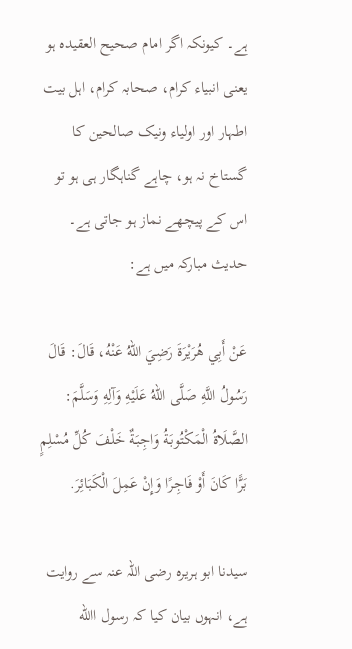ہے۔ کیونکہ اگر امام صحیح العقیدہ ہو یعنی انبیاء کرام، صحابہ کرام، اہل بیت اطہار اور اولیاء ونیک صالحین کا گستاخ نہ ہو، چاہے گناہگار ہی ہو تو اس کے پیچھے نماز ہو جاتی ہے۔ حدیث مبارکہ میں ہے:

عَنْ أَبِي هُرَيْرَةَ رَضِيَ اللهُ عَنْهُ، قَالَ: قَالَ رَسُولُ اللَّهِ صَلَّى اللهُ عَلَيْهِ وَآلِهِ وَسَلَّمَ: الصَّلَاةُ الْمَكْتُوبَةُ وَاجِبَةٌ خَلْفَ كُلِّ مُسْلِمٍ بَرًّا كَانَ أَوْ فَاجِرًا وَإِنْ عَمِلَ الْكَبَائِرَ.

سیدنا ابو ہریرہ رضی اللہ عنہ سے روایت ہے، انہوں بیان کیا کہ رسول االله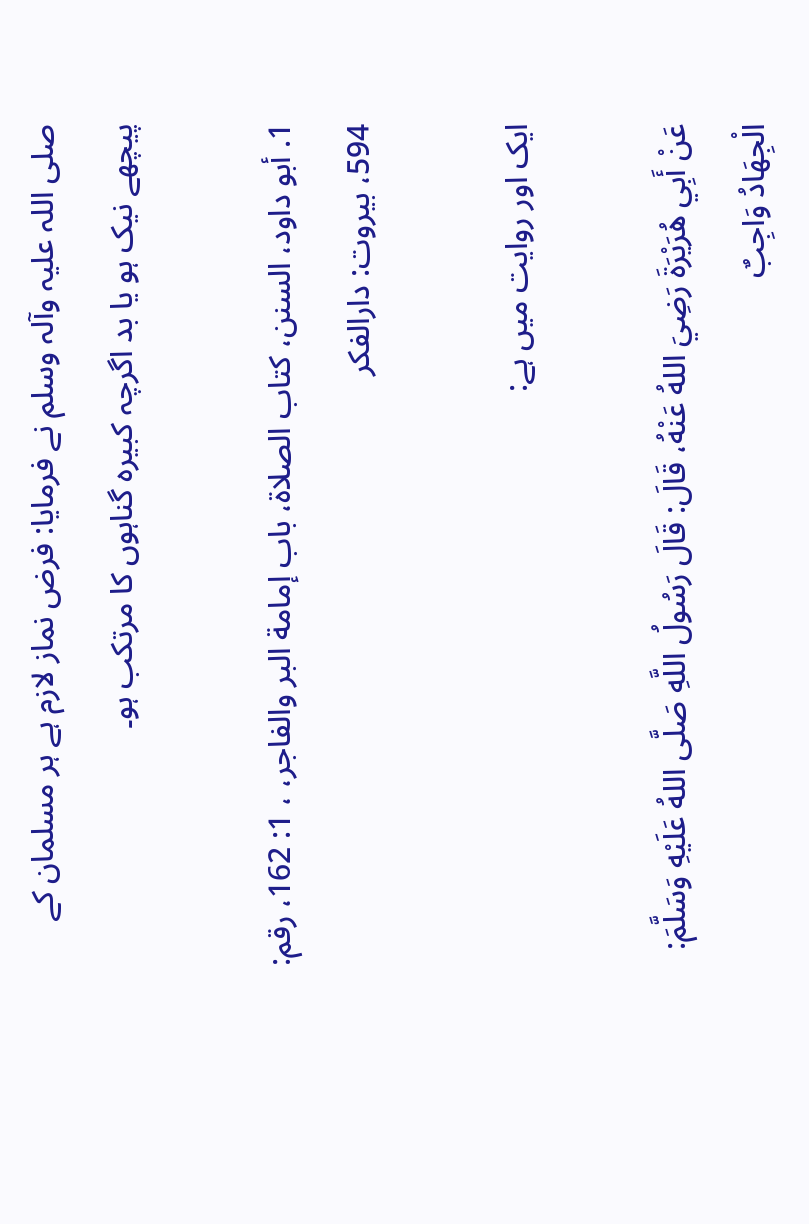صلی اللہ علیہ وآلہ وسلم نے فرمایا: فرض نماز لازم ہے ہر مسلمان کے پیچھے نیک ہو یا بد اگرچہ کبیرہ گناہوں کا مرتکب ہو۔

1. أبو داود، السنن، كتاب الصلاة، باب إمامة البر والفاجر، ، 1: 162، رقم: 594، بيروت: دارالفکر

ایک اور روایت میں ہے:

عَنْ أَبِي هُرَيْرَةَ رَضِيَ اللهُ عَنْهُ، قَالَ: قَالَ رَسُولُ اللَّهِ صَلَّى اللهُ عَلَيْهِ وَسَلَّمَ: الْجِهَادُ وَاجِبٌ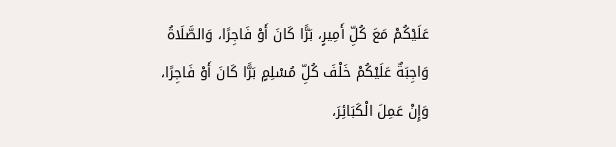عَلَيْكُمْ مَعَ كُلِّ أَمِيرٍ، بَرًّا كَانَ أَوْ فَاجِرًا، وَالصَّلَاةُ وَاجِبَةٌ عَلَيْكُمْ خَلْفَ كُلِّ مُسْلِمٍ بَرًّا كَانَ أَوْ فَاجِرًا، وَإِنْ عَمِلَ الْكَبَائِرَ،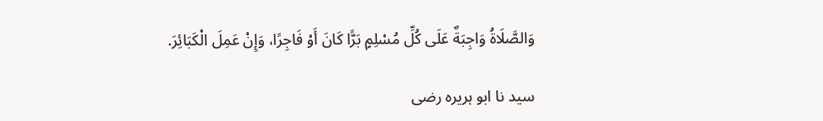وَالصَّلَاةُ وَاجِبَةٌ عَلَى كُلِّ مُسْلِمٍ بَرًّا كَانَ أَوْ فَاجِرًا، وَإِنْ عَمِلَ الْكَبَائِرَ.

سید نا ابو ہریرہ رضی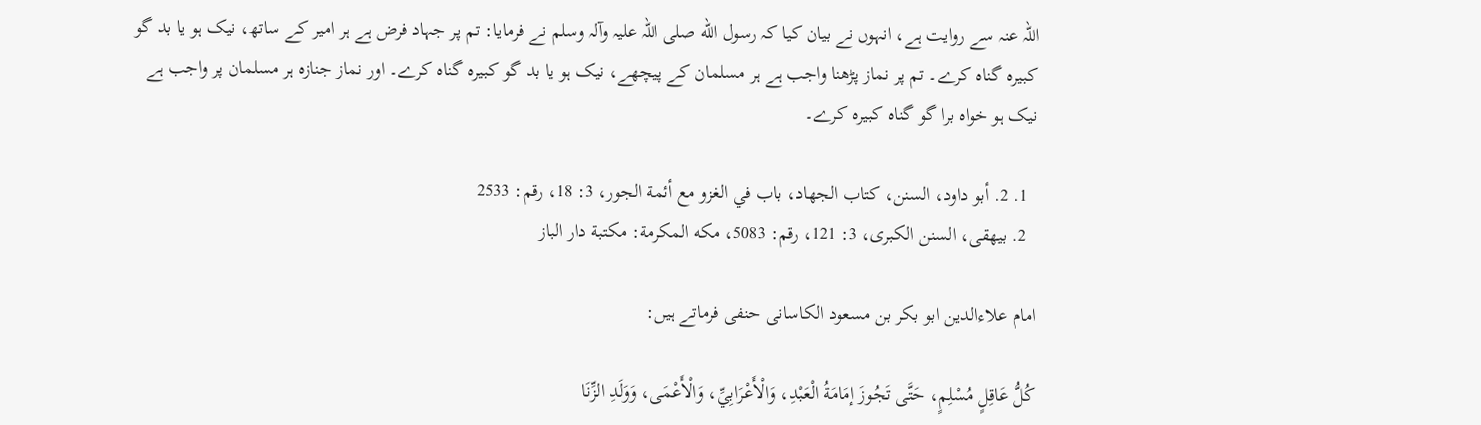اللہ عنہ سے روایت ہے، انہوں نے بیان کیا کہ رسول الله صلی اللہ علیہ وآلہ وسلم نے فرمایا: تم پر جہاد فرض ہے ہر امیر کے ساتھ، نیک ہو یا بد گو کبیرہ گناہ کرے۔ تم پر نماز پڑھنا واجب ہے ہر مسلمان کے پیچھے، نیک ہو یا بد گو کبیرہ گناہ کرے۔ اور نماز جنازہ ہر مسلمان پر واجب ہے نیک ہو خواہ برا گو گناہ کبیرہ کرے۔

  1. 2. أبو داود، السنن، كتاب الجهاد، باب في الغزو مع أئمة الجور، 3: 18، رقم: 2533
  2. بيهقی، السنن الکبری، 3: 121، رقم: 5083، مکه المکرمة: مکتبة دار الباز

امام علاءالدین ابو بکر بن مسعود الکاسانی حنفی فرماتے ہیں:

كُلُّ عَاقِلٍ مُسْلِمٍ، حَتَّى تَجُوزَ إمَامَةُ الْعَبْدِ، وَالْأَعْرَابِيِّ، وَالْأَعْمَى، وَوَلَدِ الزِّنَا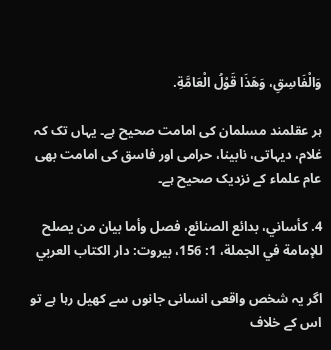وَالْفَاسِقِ، وَهَذَا قَوْلُ الْعَامَّةِ.

ہر عقلمند مسلمان کی امامت صحیح ہے۔ یہاں تک کہ غلام، دیہاتی، نابینا، حرامی اور فاسق کی امامت بھی عام علماء کے نزدیک صحیح ہے۔

4. کأساني، بدائع الصنائع، فصل وأما بيان من يصلح للإمامة في الجملة، 1: 156، بيروت: دار الکتاب العربي

اگر یہ شخص واقعی انسانی جانوں سے کھیل رہا ہے تو اس کے خلاف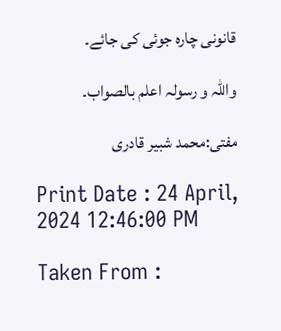قانونی چارہ جوئی کی جائے۔

واللہ و رسولہ اعلم بالصواب۔

مفتی:محمد شبیر قادری

Print Date : 24 April, 2024 12:46:00 PM

Taken From :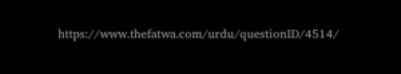https://www.thefatwa.com/urdu/questionID/4514/